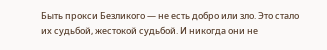Быть прокси Безликого — не есть добро или зло. Это стало их судьбой, жестокой судьбой. И никогда они не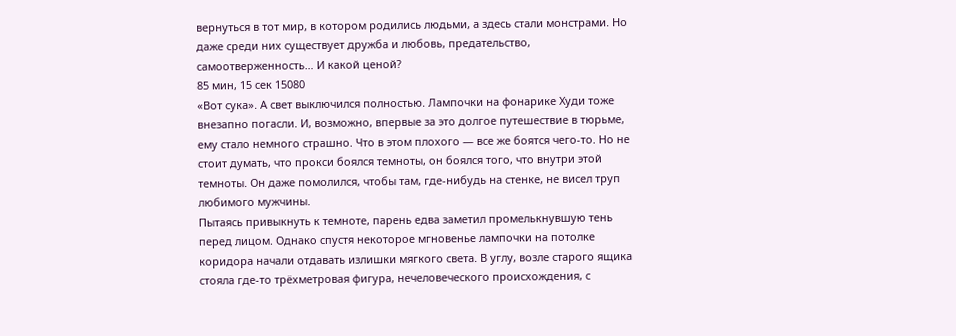вернуться в тот мир, в котором родились людьми, а здесь стали монстрами. Но даже среди них существует дружба и любовь, предательство, самоотверженность… И какой ценой?
85 мин, 15 сек 15080
«Вот сука». А свет выключился полностью. Лампочки на фонарике Худи тоже внезапно погасли. И, возможно, впервые за это долгое путешествие в тюрьме, ему стало немного страшно. Что в этом плохого — все же боятся чего-то. Но не стоит думать, что прокси боялся темноты, он боялся того, что внутри этой темноты. Он даже помолился, чтобы там, где-нибудь на стенке, не висел труп любимого мужчины.
Пытаясь привыкнуть к темноте, парень едва заметил промелькнувшую тень перед лицом. Однако спустя некоторое мгновенье лампочки на потолке коридора начали отдавать излишки мягкого света. В углу, возле старого ящика стояла где-то трёхметровая фигура, нечеловеческого происхождения, с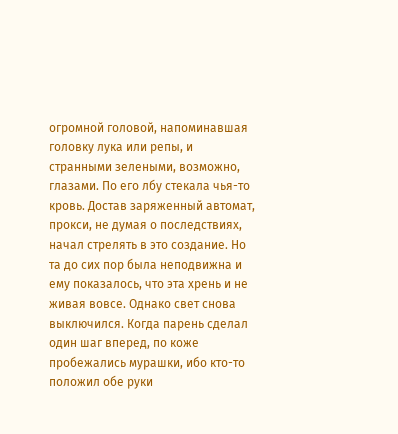огромной головой, напоминавшая головку лука или репы, и странными зелеными, возможно, глазами. По его лбу стекала чья-то кровь. Достав заряженный автомат, прокси, не думая о последствиях, начал стрелять в это создание. Но та до сих пор была неподвижна и ему показалось, что эта хрень и не живая вовсе. Однако свет снова выключился. Когда парень сделал один шаг вперед, по коже пробежались мурашки, ибо кто-то положил обе руки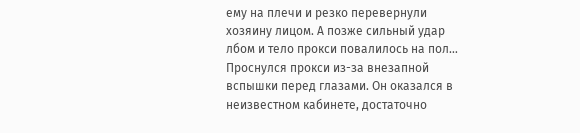ему на плечи и резко перевернули хозяину лицом. А позже сильный удар лбом и тело прокси повалилось на пол…
Проснулся прокси из-за внезапной вспышки перед глазами. Он оказался в неизвестном кабинете, достаточно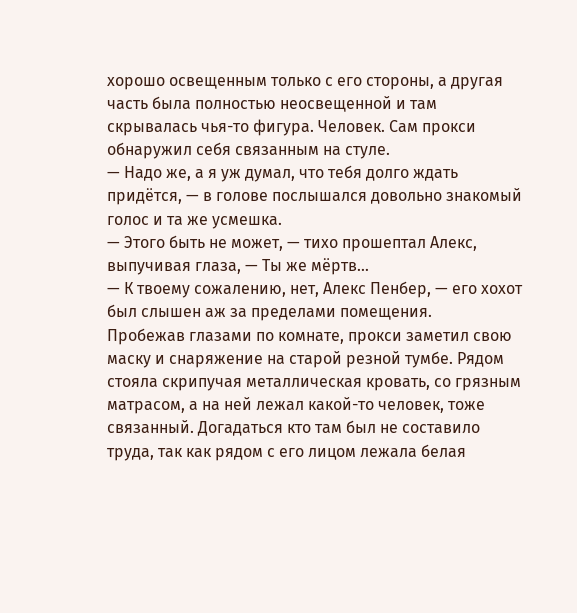хорошо освещенным только с его стороны, а другая часть была полностью неосвещенной и там скрывалась чья-то фигура. Человек. Сам прокси обнаружил себя связанным на стуле.
— Надо же, а я уж думал, что тебя долго ждать придётся, — в голове послышался довольно знакомый голос и та же усмешка.
— Этого быть не может, — тихо прошептал Алекс, выпучивая глаза, — Ты же мёртв…
— К твоему сожалению, нет, Алекс Пенбер, — его хохот был слышен аж за пределами помещения.
Пробежав глазами по комнате, прокси заметил свою маску и снаряжение на старой резной тумбе. Рядом стояла скрипучая металлическая кровать, со грязным матрасом, а на ней лежал какой-то человек, тоже связанный. Догадаться кто там был не составило труда, так как рядом с его лицом лежала белая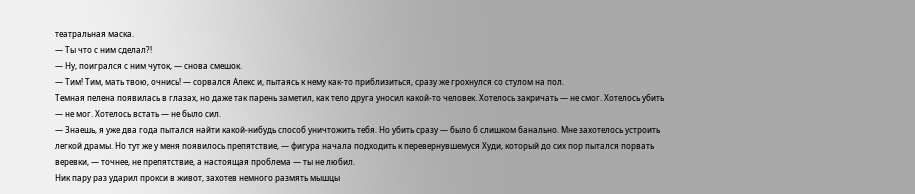театральная маска.
— Ты что с ним сделал?!
— Ну, поигрался с ним чуток, — снова смешок.
— Тим! Тим, мать твою, очнись! — сорвался Алекс и, пытаясь к нему как-то приблизиться, сразу же грохнулся со стулом на пол.
Темная пелена появилась в глазах, но даже так парень заметил, как тело друга уносил какой-то человек. Хотелось закричать — не смог. Хотелось убить — не мог. Хотелось встать — не было сил.
— Знаешь, я уже два года пытался найти какой-нибудь способ уничтожить тебя. Но убить сразу — было б слишком банально. Мне захотелось устроить легкой драмы. Но тут же у меня появилось препятствие, — фигура начала подходить к перевернувшемуся Худи, который до сих пор пытался порвать веревки, — точнее, не препятствие, а настоящая проблема — ты не любил.
Ник пару раз ударил прокси в живот, захотев немного размять мышцы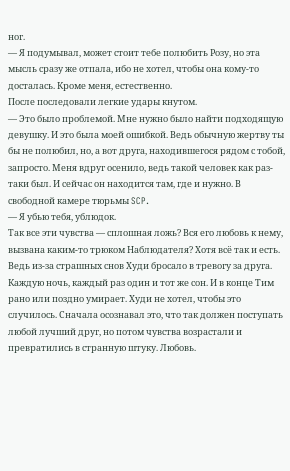ног.
— Я подумывал, может стоит тебе полюбить Розу, но эта мысль сразу же отпала, ибо не хотел, чтобы она кому-то досталась. Кроме меня, естественно.
После последовали легкие удары кнутом.
— Это было проблемой. Мне нужно было найти подходящую девушку. И это была моей ошибкой. Ведь обычную жертву ты бы не полюбил, но, а вот друга, находившегося рядом с тобой, запросто. Меня вдруг осенило, ведь такой человек как раз-таки был. И сейчас он находится там, где и нужно. В свободной камере тюрьмы SCP.
— Я убью тебя, ублюдок.
Так все эти чувства — сплошная ложь? Вся его любовь к нему, вызвана каким-то трюком Наблюдателя? Хотя всё так и есть. Ведь из-за страшных снов Худи бросало в тревогу за друга. Каждую ночь, каждый раз один и тот же сон. И в конце Тим рано или поздно умирает. Худи не хотел, чтобы это случилось. Сначала осознавал это, что так должен поступать любой лучший друг, но потом чувства возрастали и превратились в странную штуку. Любовь.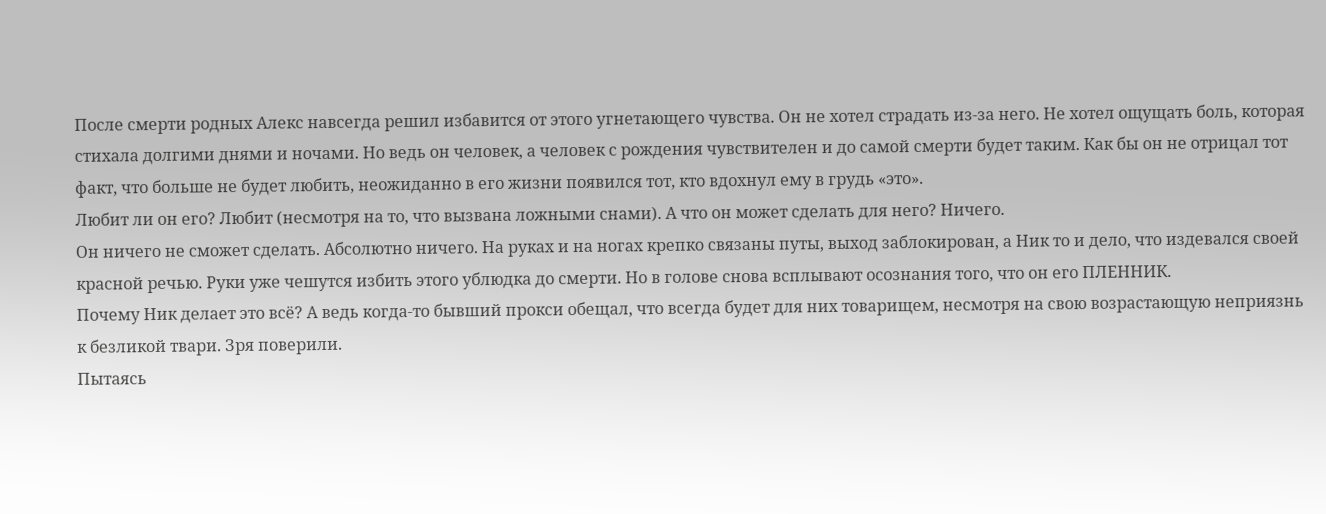После смерти родных Алекс навсегда решил избавится от этого угнетающего чувства. Он не хотел страдать из-за него. Не хотел ощущать боль, которая стихала долгими днями и ночами. Но ведь он человек, а человек с рождения чувствителен и до самой смерти будет таким. Как бы он не отрицал тот факт, что больше не будет любить, неожиданно в его жизни появился тот, кто вдохнул ему в грудь «это».
Любит ли он его? Любит (несмотря на то, что вызвана ложными снами). А что он может сделать для него? Ничего.
Он ничего не сможет сделать. Абсолютно ничего. На руках и на ногах крепко связаны путы, выход заблокирован, а Ник то и дело, что издевался своей красной речью. Руки уже чешутся избить этого ублюдка до смерти. Но в голове снова всплывают осознания того, что он его ПЛЕННИК.
Почему Ник делает это всё? А ведь когда-то бывший прокси обещал, что всегда будет для них товарищем, несмотря на свою возрастающую неприязнь к безликой твари. Зря поверили.
Пытаясь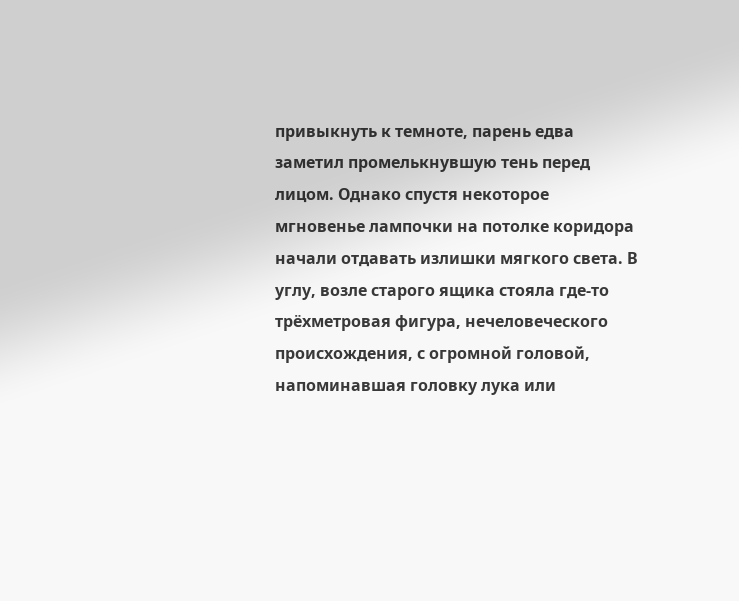привыкнуть к темноте, парень едва заметил промелькнувшую тень перед лицом. Однако спустя некоторое мгновенье лампочки на потолке коридора начали отдавать излишки мягкого света. В углу, возле старого ящика стояла где-то трёхметровая фигура, нечеловеческого происхождения, с огромной головой, напоминавшая головку лука или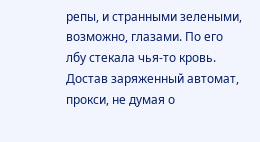репы, и странными зелеными, возможно, глазами. По его лбу стекала чья-то кровь. Достав заряженный автомат, прокси, не думая о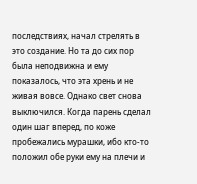последствиях, начал стрелять в это создание. Но та до сих пор была неподвижна и ему показалось, что эта хрень и не живая вовсе. Однако свет снова выключился. Когда парень сделал один шаг вперед, по коже пробежались мурашки, ибо кто-то положил обе руки ему на плечи и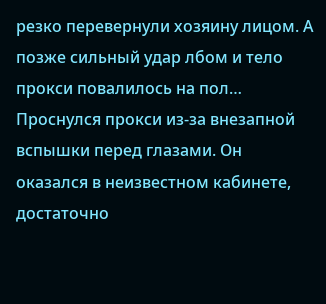резко перевернули хозяину лицом. А позже сильный удар лбом и тело прокси повалилось на пол…
Проснулся прокси из-за внезапной вспышки перед глазами. Он оказался в неизвестном кабинете, достаточно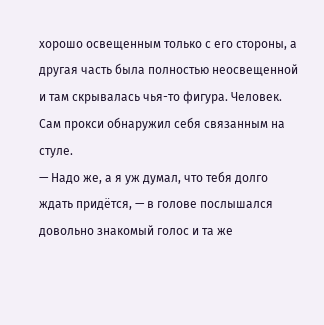хорошо освещенным только с его стороны, а другая часть была полностью неосвещенной и там скрывалась чья-то фигура. Человек. Сам прокси обнаружил себя связанным на стуле.
— Надо же, а я уж думал, что тебя долго ждать придётся, — в голове послышался довольно знакомый голос и та же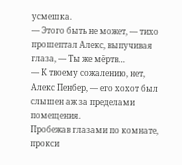усмешка.
— Этого быть не может, — тихо прошептал Алекс, выпучивая глаза, — Ты же мёртв…
— К твоему сожалению, нет, Алекс Пенбер, — его хохот был слышен аж за пределами помещения.
Пробежав глазами по комнате, прокси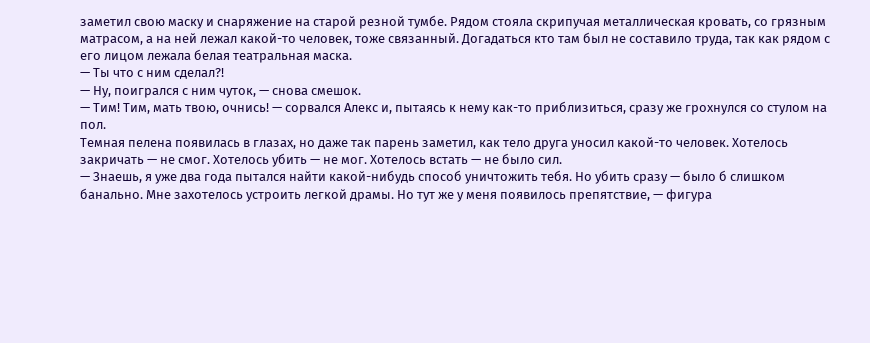заметил свою маску и снаряжение на старой резной тумбе. Рядом стояла скрипучая металлическая кровать, со грязным матрасом, а на ней лежал какой-то человек, тоже связанный. Догадаться кто там был не составило труда, так как рядом с его лицом лежала белая театральная маска.
— Ты что с ним сделал?!
— Ну, поигрался с ним чуток, — снова смешок.
— Тим! Тим, мать твою, очнись! — сорвался Алекс и, пытаясь к нему как-то приблизиться, сразу же грохнулся со стулом на пол.
Темная пелена появилась в глазах, но даже так парень заметил, как тело друга уносил какой-то человек. Хотелось закричать — не смог. Хотелось убить — не мог. Хотелось встать — не было сил.
— Знаешь, я уже два года пытался найти какой-нибудь способ уничтожить тебя. Но убить сразу — было б слишком банально. Мне захотелось устроить легкой драмы. Но тут же у меня появилось препятствие, — фигура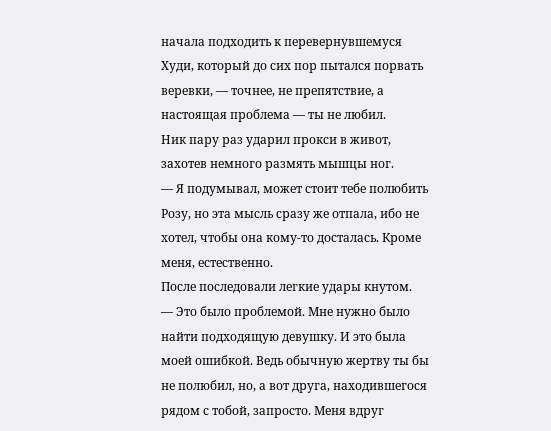начала подходить к перевернувшемуся Худи, который до сих пор пытался порвать веревки, — точнее, не препятствие, а настоящая проблема — ты не любил.
Ник пару раз ударил прокси в живот, захотев немного размять мышцы ног.
— Я подумывал, может стоит тебе полюбить Розу, но эта мысль сразу же отпала, ибо не хотел, чтобы она кому-то досталась. Кроме меня, естественно.
После последовали легкие удары кнутом.
— Это было проблемой. Мне нужно было найти подходящую девушку. И это была моей ошибкой. Ведь обычную жертву ты бы не полюбил, но, а вот друга, находившегося рядом с тобой, запросто. Меня вдруг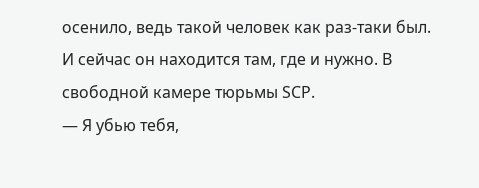осенило, ведь такой человек как раз-таки был. И сейчас он находится там, где и нужно. В свободной камере тюрьмы SCP.
— Я убью тебя,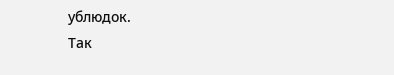ублюдок.
Так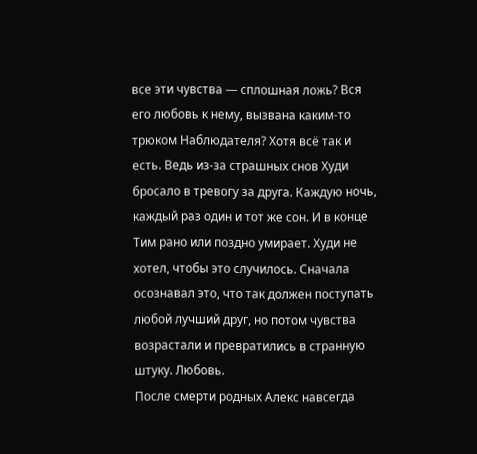все эти чувства — сплошная ложь? Вся его любовь к нему, вызвана каким-то трюком Наблюдателя? Хотя всё так и есть. Ведь из-за страшных снов Худи бросало в тревогу за друга. Каждую ночь, каждый раз один и тот же сон. И в конце Тим рано или поздно умирает. Худи не хотел, чтобы это случилось. Сначала осознавал это, что так должен поступать любой лучший друг, но потом чувства возрастали и превратились в странную штуку. Любовь.
После смерти родных Алекс навсегда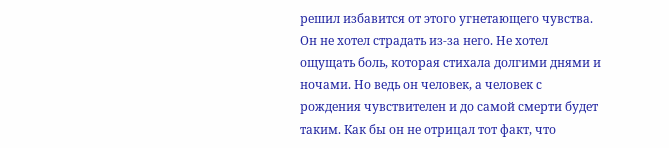решил избавится от этого угнетающего чувства. Он не хотел страдать из-за него. Не хотел ощущать боль, которая стихала долгими днями и ночами. Но ведь он человек, а человек с рождения чувствителен и до самой смерти будет таким. Как бы он не отрицал тот факт, что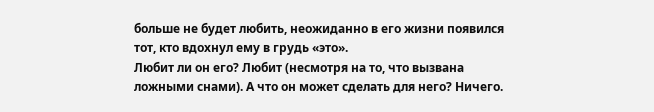больше не будет любить, неожиданно в его жизни появился тот, кто вдохнул ему в грудь «это».
Любит ли он его? Любит (несмотря на то, что вызвана ложными снами). А что он может сделать для него? Ничего.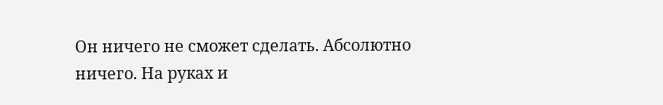Он ничего не сможет сделать. Абсолютно ничего. На руках и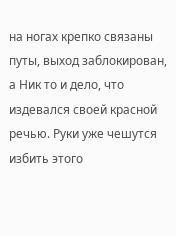на ногах крепко связаны путы, выход заблокирован, а Ник то и дело, что издевался своей красной речью. Руки уже чешутся избить этого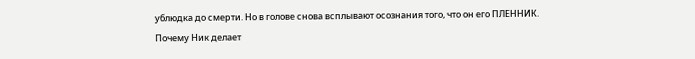ублюдка до смерти. Но в голове снова всплывают осознания того, что он его ПЛЕННИК.
Почему Ник делает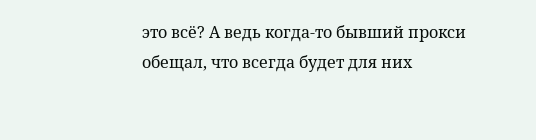это всё? А ведь когда-то бывший прокси обещал, что всегда будет для них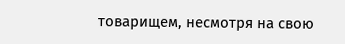товарищем, несмотря на свою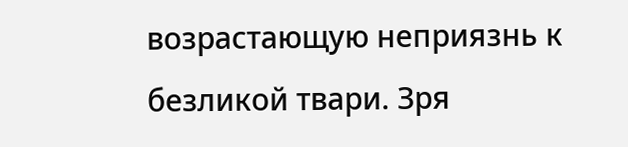возрастающую неприязнь к безликой твари. Зря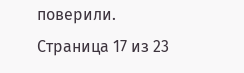поверили.
Страница 17 из 23